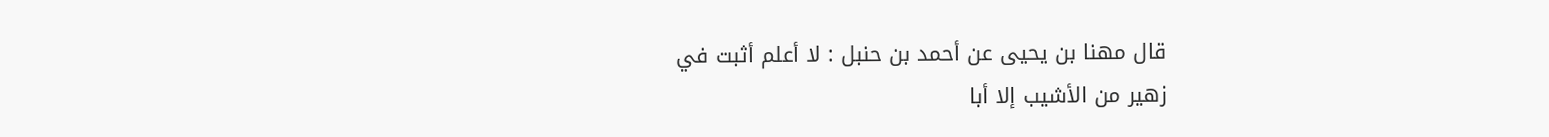قال مهنا بن يحيى عن أحمد بن حنبل : لا أعلم أثبت في
زهير من الأشيب إلا أبا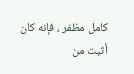كامل مظفر ، فإنه كان أثبت من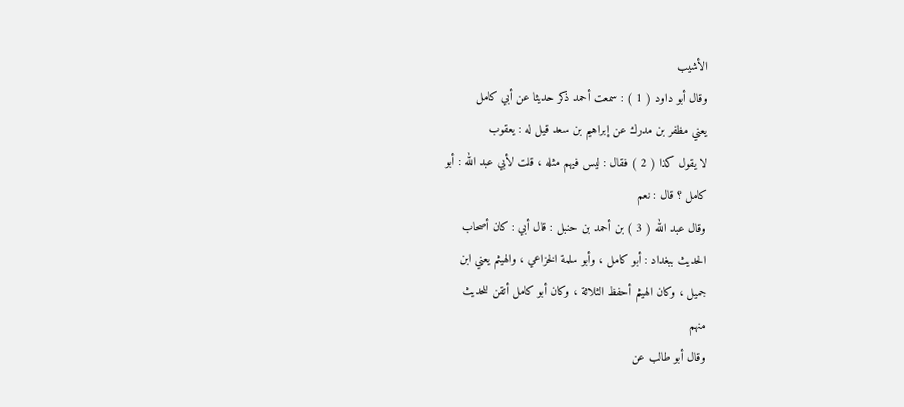الأشيب
وقال أبو داود ( 1 ) : سمعت أحمد ذكر حديثا عن أبي كامل
يعني مظفر بن مدرك عن إبراهيم بن سعد قيل له : يعقوب
لا يقول كذا ( 2 ) فقال : ليس فيهم مثله ، قلت لأبي عبد الله : أبو
كامل ؟ قال : نعم
وقال عبد الله ( 3 ) بن أحمد بن حنبل : قال أبي : كان أصحاب
الحديث ببغداد : أبو كامل ، وأبو سلمة الخزاعي ، والهيثم يعني ابن
جميل ، وكان الهيثم أحفظ الثلاثة ، وكان أبو كامل أتقن للحديث
منهم
وقال أبو طالب عن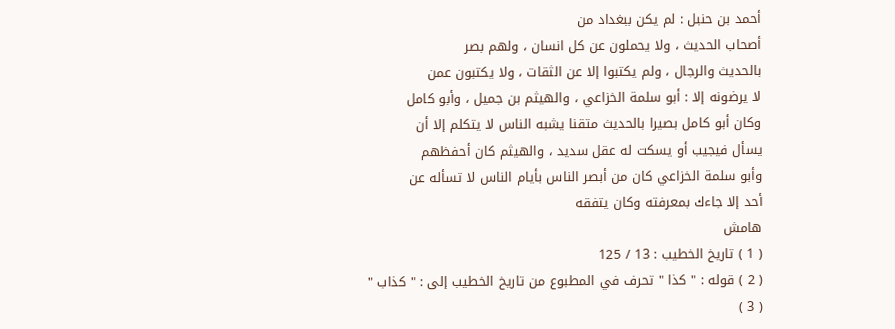أحمد بن حنبل : لم يكن ببغداد من
أصحاب الحديث ، ولا يحملون عن كل انسان ، ولهم بصر
بالحديث والرجال ، ولم يكتبوا إلا عن الثقات ، ولا يكتبون عمن
لا يرضونه إلا : أبو سلمة الخزاعي ، والهيثم بن جميل ، وأبو كامل
وكان أبو كامل بصيرا بالحديث متقنا يشبه الناس لا يتكلم إلا أن
يسأل فيجيب أو يسكت له عقل سديد ، والهيثم كان أحفظهم
وأبو سلمة الخزاعي كان من أبصر الناس بأيام الناس لا تسأله عن
أحد إلا جاءك بمعرفته وكان يتفقه
هامش
( 1 ) تاريخ الخطيب : 13 / 125
( 2 ) قوله : " كذا " تحرف في المطبوع من تاريخ الخطيب إلى : " كذاب "
( 3 )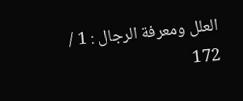العلل ومعرفة الرجال : 1 / 172